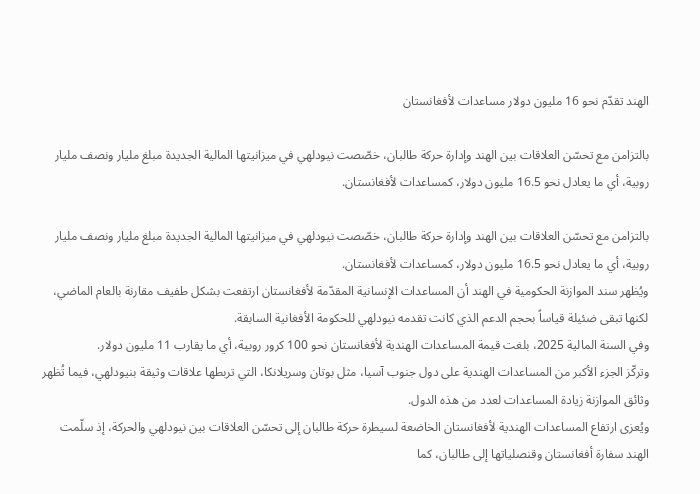الهند تقدّم نحو 16 مليون دولار مساعدات لأفغانستان

بالتزامن مع تحسّن العلاقات بين الهند وإدارة حركة طالبان، خصّصت نيودلهي في ميزانيتها المالية الجديدة مبلغ مليار ونصف مليار روبية، أي ما يعادل نحو 16.5 مليون دولار، كمساعدات لأفغانستان.

بالتزامن مع تحسّن العلاقات بين الهند وإدارة حركة طالبان، خصّصت نيودلهي في ميزانيتها المالية الجديدة مبلغ مليار ونصف مليار روبية، أي ما يعادل نحو 16.5 مليون دولار، كمساعدات لأفغانستان.
ويُظهر سند الموازنة الحكومية في الهند أن المساعدات الإنسانية المقدّمة لأفغانستان ارتفعت بشكل طفيف مقارنة بالعام الماضي، لكنها تبقى ضئيلة قياساً بحجم الدعم الذي كانت تقدمه نيودلهي للحكومة الأفغانية السابقة.
وفي السنة المالية 2025، بلغت قيمة المساعدات الهندية لأفغانستان نحو 100 كرور روبية، أي ما يقارب 11 مليون دولار.
وتركّز الجزء الأكبر من المساعدات الهندية على دول جنوب آسيا، مثل بوتان وسريلانكا، التي تربطها علاقات وثيقة بنيودلهي، فيما تُظهر وثائق الموازنة زيادة المساعدات لعدد من هذه الدول.
ويُعزى ارتفاع المساعدات الهندية لأفغانستان الخاضعة لسيطرة حركة طالبان إلى تحسّن العلاقات بين نيودلهي والحركة، إذ سلّمت الهند سفارة أفغانستان وقنصلياتها إلى طالبان، كما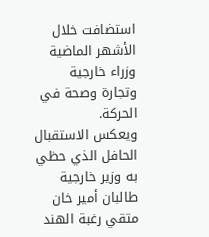استضافت خلال الأشهر الماضية وزراء خارجية وتجارة وصحة في الحركة.
ويعكس الاستقبال الحافل الذي حظي به وزير خارجية طالبان أمير خان متقي رغبة الهند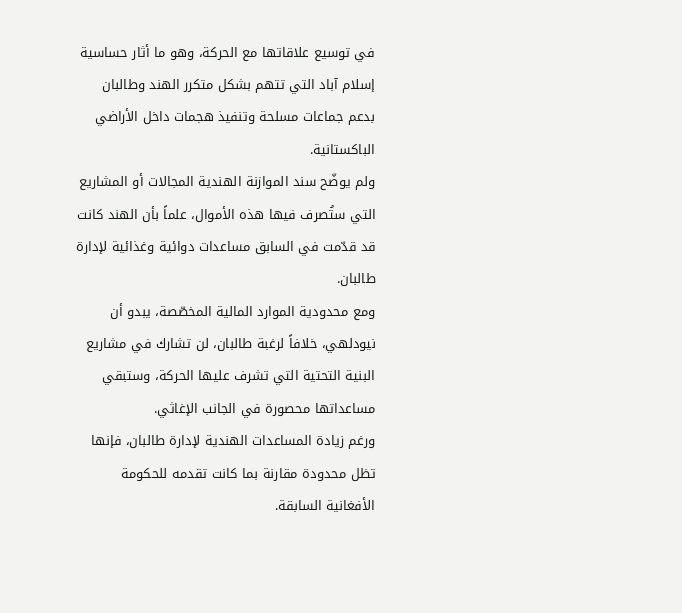في توسيع علاقاتها مع الحركة، وهو ما أثار حساسية إسلام آباد التي تتهم بشكل متكرر الهند وطالبان بدعم جماعات مسلحة وتنفيذ هجمات داخل الأراضي الباكستانية.
ولم يوضّح سند الموازنة الهندية المجالات أو المشاريع التي ستُصرف فيها هذه الأموال، علماً بأن الهند كانت قد قدّمت في السابق مساعدات دوائية وغذائية لإدارة طالبان.
ومع محدودية الموارد المالية المخصّصة، يبدو أن نيودلهي، خلافاً لرغبة طالبان، لن تشارك في مشاريع البنية التحتية التي تشرف عليها الحركة، وستبقي مساعداتها محصورة في الجانب الإغاثي.
ورغم زيادة المساعدات الهندية لإدارة طالبان، فإنها تظل محدودة مقارنة بما كانت تقدمه للحكومة الأفغانية السابقة.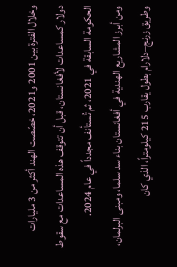وخلال الفترة بين 2001 و2021، خصّصت الهند أكثر من 3 مليارات دولار كمساعدات لأفغانستان، قبل أن تتوقف هذه المساعدات مع سقوط الحكومة السابقة في 2021، ثم تُستأنف مجدداً في عام 2024.
ومن أبرز المشاريع الهندية في أفغانستان بناء سد سلما، ومبنى البرلمان، وطريق زرنج–دلارام بطول يقارب 215 كيلومتراً، الذي كان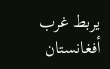يربط غرب أفغانستان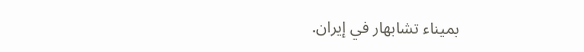بميناء تشابهار في إيران.